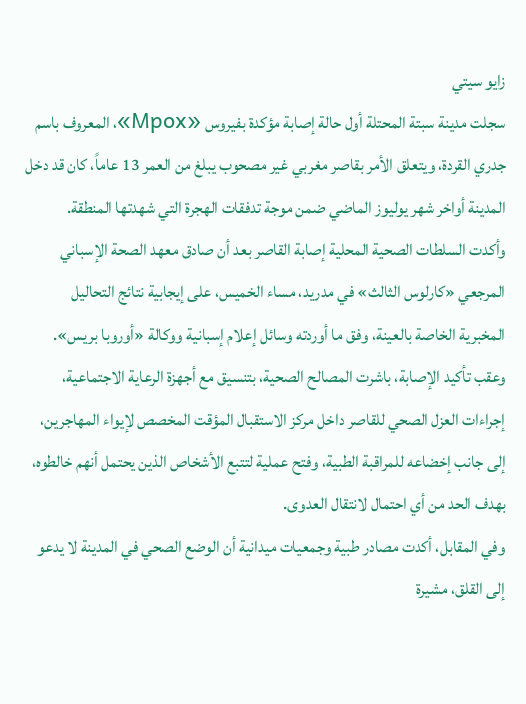زايو سيتي
سجلت مدينة سبتة المحتلة أول حالة إصابة مؤكدة بفيروس «Mpox»، المعروف باسم جدري القردة، ويتعلق الأمر بقاصر مغربي غير مصحوب يبلغ من العمر 13 عاماً، كان قد دخل المدينة أواخر شهر يوليوز الماضي ضمن موجة تدفقات الهجرة التي شهدتها المنطقة.
وأكدت السلطات الصحية المحلية إصابة القاصر بعد أن صادق معهد الصحة الإسباني المرجعي «كارلوس الثالث» في مدريد، مساء الخميس، على إيجابية نتائج التحاليل المخبرية الخاصة بالعينة، وفق ما أوردته وسائل إعلام إسبانية ووكالة «أوروبا بريس».
وعقب تأكيد الإصابة، باشرت المصالح الصحية، بتنسيق مع أجهزة الرعاية الاجتماعية، إجراءات العزل الصحي للقاصر داخل مركز الاستقبال المؤقت المخصص لإيواء المهاجرين، إلى جانب إخضاعه للمراقبة الطبية، وفتح عملية لتتبع الأشخاص الذين يحتمل أنهم خالطوه، بهدف الحد من أي احتمال لانتقال العدوى.
وفي المقابل، أكدت مصادر طبية وجمعيات ميدانية أن الوضع الصحي في المدينة لا يدعو إلى القلق، مشيرة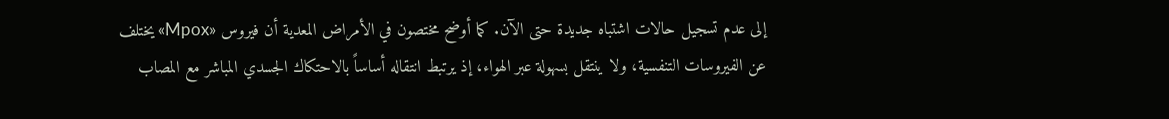إلى عدم تسجيل حالات اشتباه جديدة حتى الآن. كما أوضح مختصون في الأمراض المعدية أن فيروس «Mpox» يختلف عن الفيروسات التنفسية، ولا ينتقل بسهولة عبر الهواء، إذ يرتبط انتقاله أساساً بالاحتكاك الجسدي المباشر مع المصاب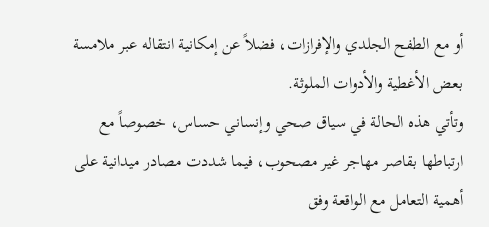أو مع الطفح الجلدي والإفرازات، فضلاً عن إمكانية انتقاله عبر ملامسة بعض الأغطية والأدوات الملوثة.
وتأتي هذه الحالة في سياق صحي وإنساني حساس، خصوصاً مع ارتباطها بقاصر مهاجر غير مصحوب، فيما شددت مصادر ميدانية على أهمية التعامل مع الواقعة وفق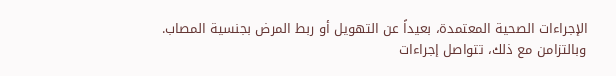الإجراءات الصحية المعتمدة، بعيداً عن التهويل أو ربط المرض بجنسية المصاب.
وبالتزامن مع ذلك، تتواصل إجراءات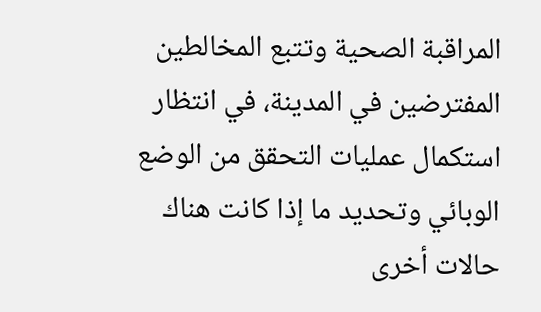المراقبة الصحية وتتبع المخالطين المفترضين في المدينة، في انتظار استكمال عمليات التحقق من الوضع الوبائي وتحديد ما إذا كانت هناك حالات أخرى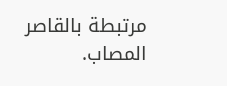مرتبطة بالقاصر المصاب.